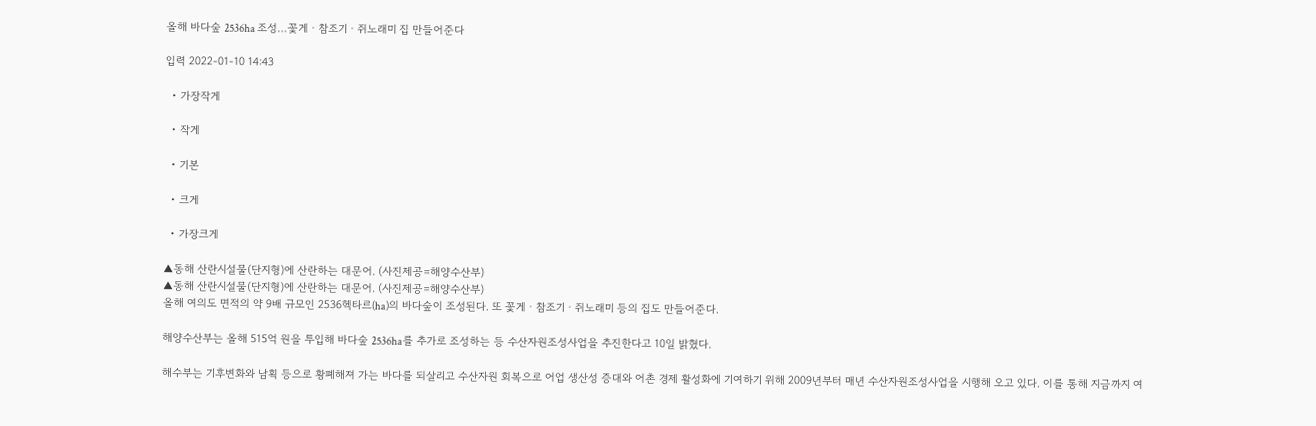올해 바다숲 2536ha 조성…꽃게ㆍ참조기ㆍ쥐노래미 집 만들어준다

입력 2022-01-10 14:43

  • 가장작게

  • 작게

  • 기본

  • 크게

  • 가장크게

▲동해 산란시설물(단지형)에 산란하는 대문어. (사진제공=해양수산부)
▲동해 산란시설물(단지형)에 산란하는 대문어. (사진제공=해양수산부)
올해 여의도 면적의 약 9배 규모인 2536헥타르(ha)의 바다숲이 조성된다. 또 꽃게ㆍ참조기ㆍ쥐노래미 등의 집도 만들어준다.

해양수산부는 올해 515억 원을 투입해 바다숲 2536ha를 추가로 조성하는 등 수산자원조성사업을 추진한다고 10일 밝혔다.

해수부는 기후변화와 남획 등으로 황폐해져 가는 바다를 되살리고 수산자원 회복으로 어업 생산성 증대와 어촌 경제 활성화에 기여하기 위해 2009년부터 매년 수산자원조성사업을 시행해 오고 있다. 이를 통해 지금까지 여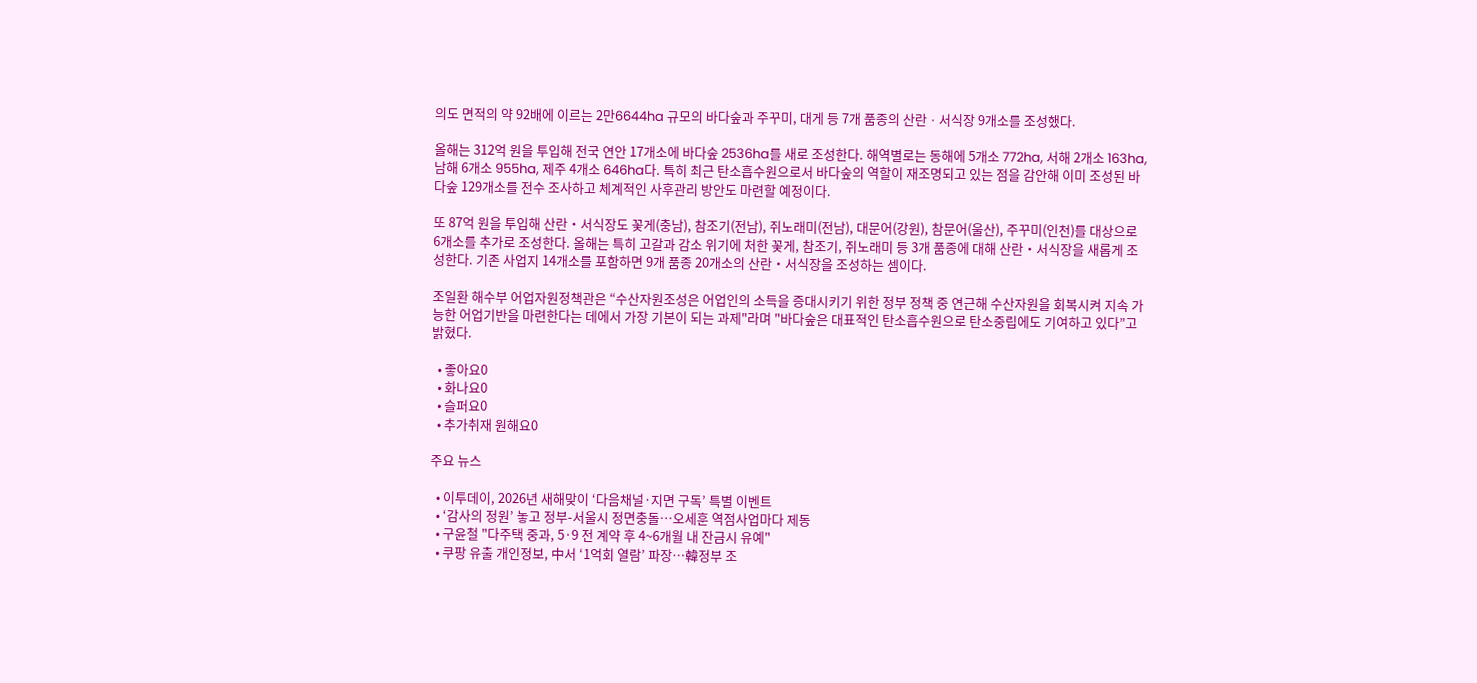의도 면적의 약 92배에 이르는 2만6644ha 규모의 바다숲과 주꾸미, 대게 등 7개 품종의 산란ㆍ서식장 9개소를 조성했다.

올해는 312억 원을 투입해 전국 연안 17개소에 바다숲 2536ha를 새로 조성한다. 해역별로는 동해에 5개소 772ha, 서해 2개소 163ha, 남해 6개소 955ha, 제주 4개소 646ha다. 특히 최근 탄소흡수원으로서 바다숲의 역할이 재조명되고 있는 점을 감안해 이미 조성된 바다숲 129개소를 전수 조사하고 체계적인 사후관리 방안도 마련할 예정이다.

또 87억 원을 투입해 산란‧서식장도 꽃게(충남), 참조기(전남), 쥐노래미(전남), 대문어(강원), 참문어(울산), 주꾸미(인천)를 대상으로 6개소를 추가로 조성한다. 올해는 특히 고갈과 감소 위기에 처한 꽃게, 참조기, 쥐노래미 등 3개 품종에 대해 산란‧서식장을 새롭게 조성한다. 기존 사업지 14개소를 포함하면 9개 품종 20개소의 산란‧서식장을 조성하는 셈이다.

조일환 해수부 어업자원정책관은 “수산자원조성은 어업인의 소득을 증대시키기 위한 정부 정책 중 연근해 수산자원을 회복시켜 지속 가능한 어업기반을 마련한다는 데에서 가장 기본이 되는 과제"라며 "바다숲은 대표적인 탄소흡수원으로 탄소중립에도 기여하고 있다”고 밝혔다.

  • 좋아요0
  • 화나요0
  • 슬퍼요0
  • 추가취재 원해요0

주요 뉴스

  • 이투데이, 2026년 새해맞이 ‘다음채널·지면 구독’ 특별 이벤트
  • ‘감사의 정원’ 놓고 정부-서울시 정면충돌…오세훈 역점사업마다 제동
  • 구윤철 "다주택 중과, 5·9 전 계약 후 4~6개월 내 잔금시 유예"
  • 쿠팡 유출 개인정보, 中서 ‘1억회 열람’ 파장…韓정부 조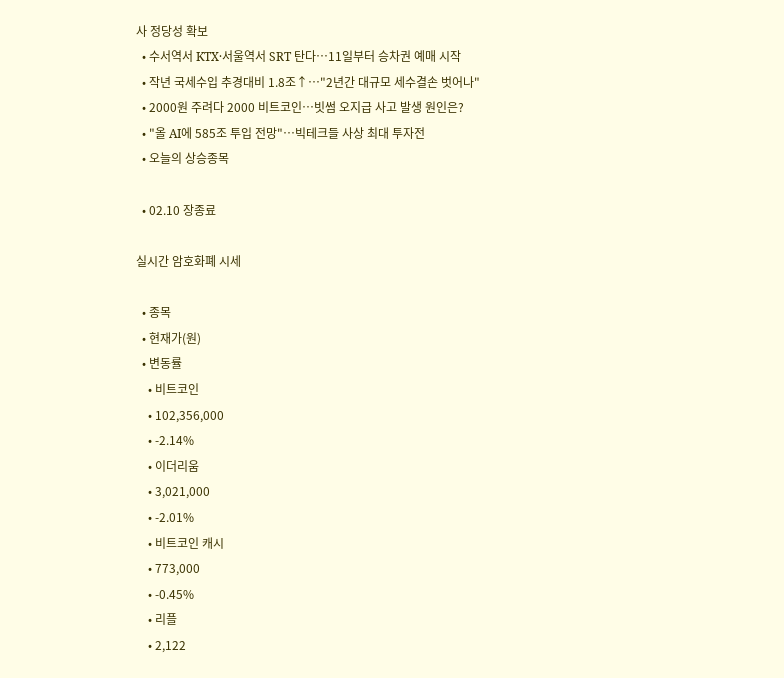사 정당성 확보
  • 수서역서 KTX·서울역서 SRT 탄다…11일부터 승차권 예매 시작
  • 작년 국세수입 추경대비 1.8조↑…"2년간 대규모 세수결손 벗어나"
  • 2000원 주려다 2000 비트코인…빗썸 오지급 사고 발생 원인은?
  • "올 AI에 585조 투입 전망"…빅테크들 사상 최대 투자전
  • 오늘의 상승종목

  • 02.10 장종료

실시간 암호화폐 시세

  • 종목
  • 현재가(원)
  • 변동률
    • 비트코인
    • 102,356,000
    • -2.14%
    • 이더리움
    • 3,021,000
    • -2.01%
    • 비트코인 캐시
    • 773,000
    • -0.45%
    • 리플
    • 2,122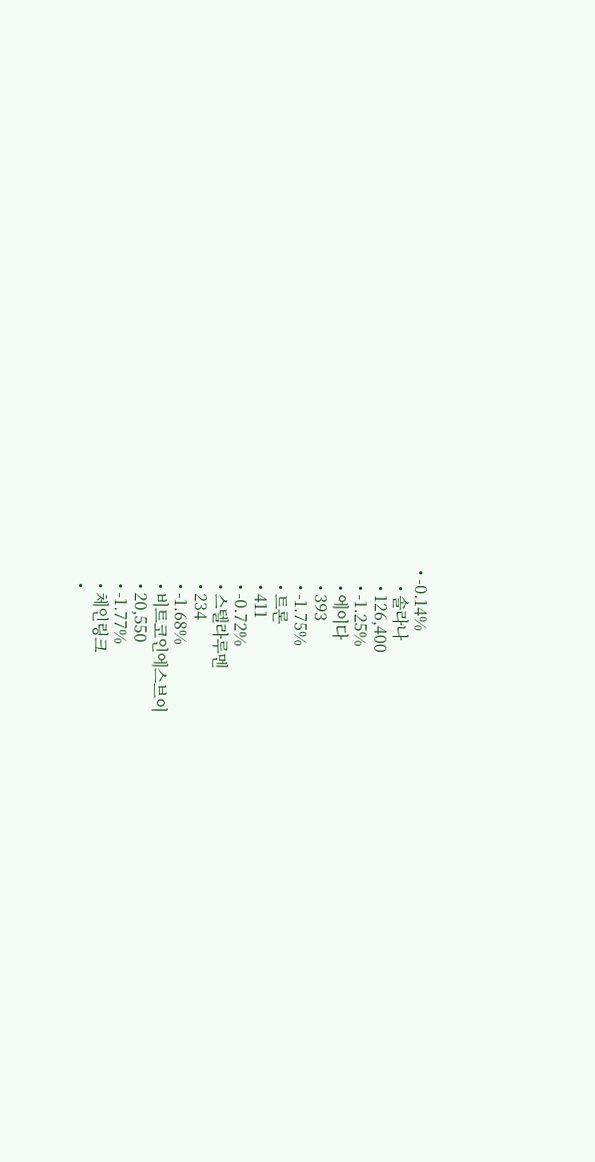• -0.14%
    • 솔라나
    • 126,400
    • -1.25%
    • 에이다
    • 393
    • -1.75%
    • 트론
    • 411
    • -0.72%
    • 스텔라루멘
    • 234
    • -1.68%
    • 비트코인에스브이
    • 20,550
    • -1.77%
    • 체인링크
    •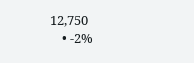12,750
    • -2%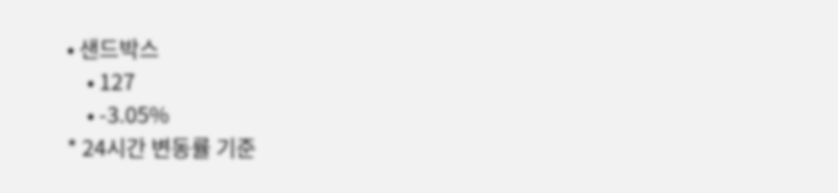• 샌드박스
    • 127
    • -3.05%
* 24시간 변동률 기준